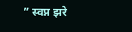” स्वप्न झरे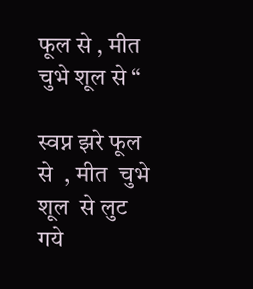फूल से , मीत चुभे शूल से “

स्वप्न झरे फूल  से  , मीत  चुभे  शूल  से लुट  गये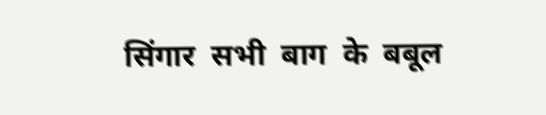सिंगार  सभी  बाग  के  बबूल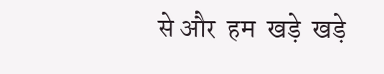से और  हम  खड़े  खड़े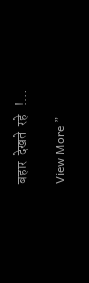बहार  देखते  रहे   !…

View More ”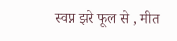स्वप्न झरे फूल से , मीत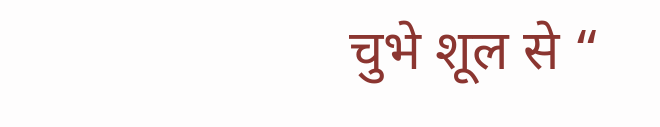चुभे शूल से “